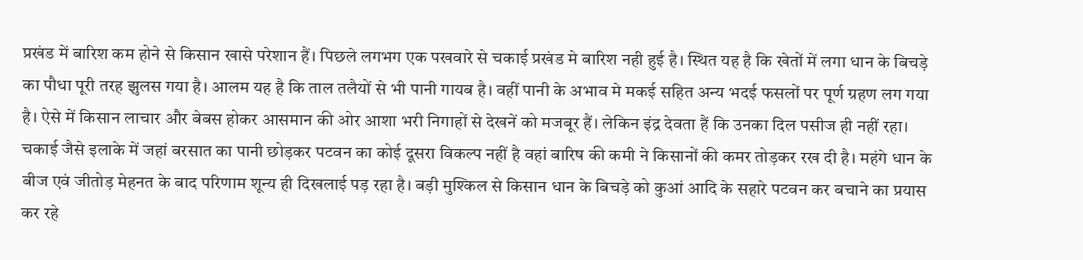प्रखंड में बारिश कम होने से किसान खासे परेशान हैं। पिछले लगभग एक पखवारे से चकाई प्रखंड मे बारिश नही हुई है। स्थित यह है कि खेतों में लगा धान के बिचड़े का पौधा पूरी तरह झुलस गया है। आलम यह है कि ताल तलैयों से भी पानी गायब है। वहीं पानी के अभाव मे मकई सहित अन्य भदई फसलों पर पूर्ण ग्रहण लग गया है। ऐसे में किसान लाचार और बेबस होकर आसमान की ओर आशा भरी निगाहों से देखनें को मजबूर हैं। लेकिन इंद्र देवता हैं कि उनका दिल पसीज ही नहीं रहा। चकाई जैसे इलाके में जहां बरसात का पानी छोड़कर पटवन का कोई दूसरा विकल्प नहीं है वहां बारिष की कमी ने किसानों की कमर तोड़कर रख दी है। महंगे धान के बीज एवं जीतोड़ मेहनत के बाद परिणाम शून्य ही दिखलाई पड़ रहा है। बड़ी मुश्किल से किसान धान के बिचड़े को कुआं आदि के सहारे पटवन कर बचाने का प्रयास कर रहे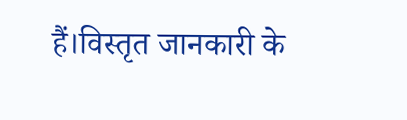हैं।विस्तृत जानकारी के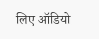लिए ऑडियो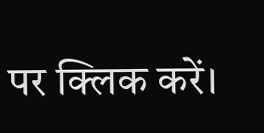पर क्लिक करें।